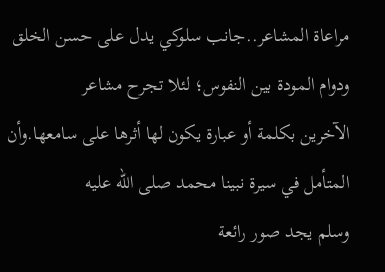مراعاة المشاعر..جانب سلوكي يدل على حسن الخلق ودوام المودة بين النفوس؛ لئلا تجرح مشاعر
الآخرين بكلمة أو عبارة يكون لها أثرها على سامعها.وأن المتأمل في سيرة نبينا محمد صلى الله عليه
وسلم يجد صور رائعة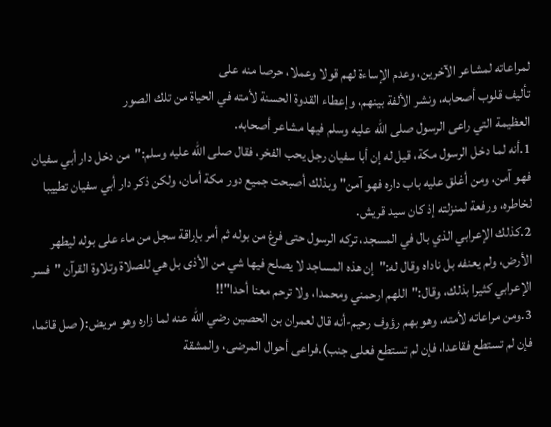لمراعاته لمشاعر الآخرين، وعدم الإساءة لهم قولا وعملا، حرصا منه على
تأليف قلوب أصحابه، ونشر الألفة بينهم، وإعطاء القدوة الحسنة لأمته في الحياة من تلك الصور
العظيمة التي راعى الرسول صلى الله عليه وسلم فيها مشاعر أصحابه.
1.أنه لما دخل الرسول مكة، قيل له إن أبا سفيان رجل يحب الفخر، فقال صلى الله عليه وسلم:"من دخل دار أبي سفيان فهو آمن، ومن أغلق عليه باب داره فهو آمن" وبذلك أصبحت جميع دور مكة أمان، ولكن ذكر دار أبي سفيان تطييبا لخاطره، ورفعة لمنزلته إذ كان سيد قريش.
2.كذلك الإعرابي الذي بال في المسجد، تركه الرسول حتى فرغ من بوله ثم أمر بإراقة سجل من ماء على بوله ليطهر الأرض، ولم يعنفه بل ناداه وقال له:"إن هذه المساجد لا يصلح فيها شي من الأذى بل هي للصلاة وتلاوة القرآن "فسر الإعرابي كثيرا بذلك، وقال:"اللهم ارحمني ومحمدا، ولا ترحم معنا أحدا"!!
3.ومن مراعاته لأمته، وهو بهم رؤوف رحيم-أنه قال لعمران بن الحصين رضي الله عنه لما زاره وهو مريض:( صل قائما، فإن لم تستطع فقاعدا، فإن لم تستطع فعلى جنب).فراعى أحوال المرضى، والمشقة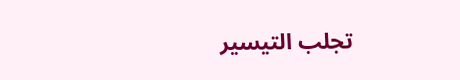تجلب التيسير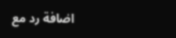اضافة رد مع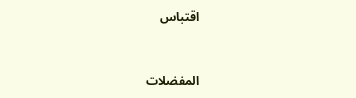اقتباس



المفضلات